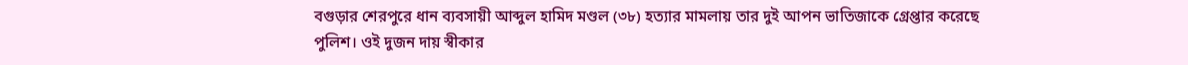বগুড়ার শেরপুরে ধান ব্যবসায়ী আব্দুল হামিদ মণ্ডল (৩৮) হত্যার মামলায় তার দুই আপন ভাতিজাকে গ্রেপ্তার করেছে পুলিশ। ওই দুজন দায় স্বীকার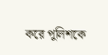করে পুলিশকে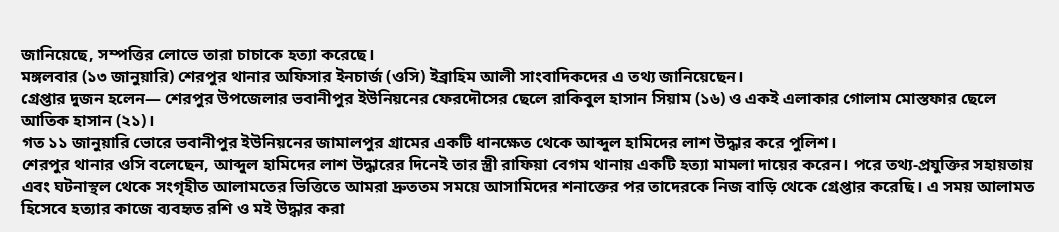জানিয়েছে, সম্পত্তির লোভে তারা চাচাকে হত্যা করেছে।
মঙ্গলবার (১৩ জানুয়ারি) শেরপুর থানার অফিসার ইনচার্জ (ওসি) ইব্রাহিম আলী সাংবাদিকদের এ তথ্য জানিয়েছেন।
গ্রেপ্তার দুজন হলেন— শেরপুর উপজেলার ভবানীপুর ইউনিয়নের ফেরদৌসের ছেলে রাকিবুল হাসান সিয়াম (১৬) ও একই এলাকার গোলাম মোস্তফার ছেলে আতিক হাসান (২১)।
গত ১১ জানুয়ারি ভোরে ভবানীপুর ইউনিয়নের জামালপুর গ্রামের একটি ধানক্ষেত থেকে আব্দুল হামিদের লাশ উদ্ধার করে পুলিশ।
শেরপুর থানার ওসি বলেছেন, আব্দুল হামিদের লাশ উদ্ধারের দিনেই তার স্ত্রী রাফিয়া বেগম থানায় একটি হত্যা মামলা দায়ের করেন। পরে তথ্য-প্রযুক্তির সহায়তায় এবং ঘটনাস্থল থেকে সংগৃহীত আলামতের ভিত্তিতে আমরা দ্রুততম সময়ে আসামিদের শনাক্তের পর তাদেরকে নিজ বাড়ি থেকে গ্রেপ্তার করেছি। এ সময় আলামত হিসেবে হত্যার কাজে ব্যবহৃত রশি ও মই উদ্ধার করা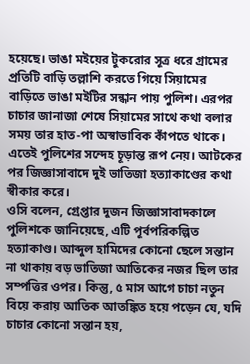হয়েছে। ভাঙা মইয়ের টুকরোর সূত্র ধরে গ্রামের প্রতিটি বাড়ি তল্লাশি করতে গিয়ে সিয়ামের বাড়িতে ভাঙা মইটির সন্ধান পায় পুলিশ। এরপর চাচার জানাজা শেষে সিয়ামের সাথে কথা বলার সময় তার হাত-পা অস্বাভাবিক কাঁপতে থাকে। এতেই পুলিশের সন্দেহ চূড়ান্ত রূপ নেয়। আটকের পর জিজ্ঞাসাবাদে দুই ভাতিজা হত্যাকাণ্ডের কথা স্বীকার করে।
ওসি বলেন, গ্রেপ্তার দুজন জিজ্ঞাসাবাদকালে পুলিশকে জানিয়েছে, এটি পূর্বপরিকল্পিত হত্যাকাণ্ড। আব্দুল হামিদের কোনো ছেলে সন্তান না থাকায় বড় ভাতিজা আতিকের নজর ছিল তার সম্পত্তির ওপর। কিন্তু, ৫ মাস আগে চাচা নতুন বিয়ে করায় আতিক আতঙ্কিত হয়ে পড়েন যে, যদি চাচার কোনো সন্তান হয়,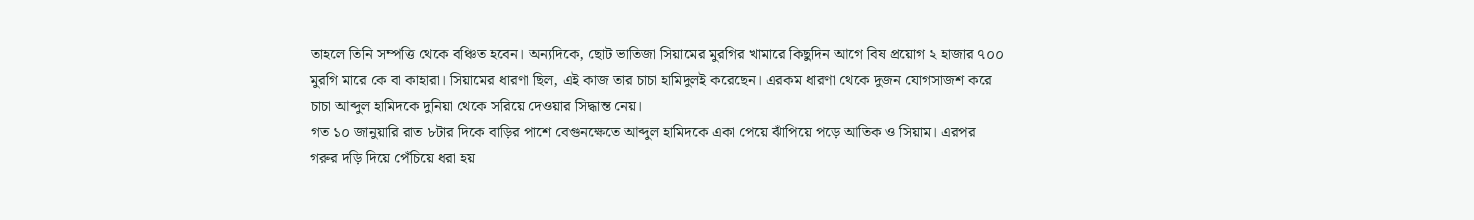তাহলে তিনি সম্পত্তি থেকে বঞ্চিত হবেন। অন্যদিকে, ছোট ভাতিজা সিয়ামের মুরগির খামারে কিছুদিন আগে বিষ প্রয়োগ ২ হাজার ৭০০ মুরগি মারে কে বা কাহারা। সিয়ামের ধারণা ছিল, এই কাজ তার চাচা হামিদুলই করেছেন। এরকম ধারণা থেকে দুজন যোগসাজশ করে চাচা আব্দুল হামিদকে দুনিয়া থেকে সরিয়ে দেওয়ার সিদ্ধান্ত নেয়।
গত ১০ জানুয়ারি রাত ৮টার দিকে বাড়ির পাশে বেগুনক্ষেতে আব্দুল হামিদকে একা পেয়ে ঝাঁপিয়ে পড়ে আতিক ও সিয়াম। এরপর গরুর দড়ি দিয়ে পেঁচিয়ে ধরা হয়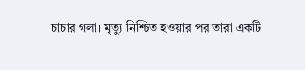চাচার গলা। মৃত্যু নিশ্চিত হওয়ার পর তারা একটি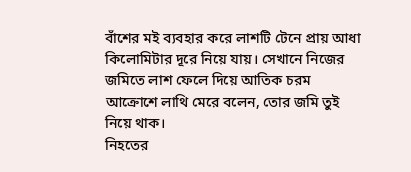বাঁশের মই ব্যবহার করে লাশটি টেনে প্রায় আধা কিলোমিটার দূরে নিয়ে যায়। সেখানে নিজের জমিতে লাশ ফেলে দিয়ে আতিক চরম আক্রোশে লাথি মেরে বলেন, তোর জমি তুই নিয়ে থাক।
নিহতের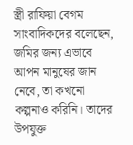স্ত্রী রাফিয়া বেগম সাংবাদিকদের বলেছেন, জমির জন্য এভাবে আপন মানুষের জান নেবে, তা কখনো কল্পনাও করিনি। তাদের উপযুক্ত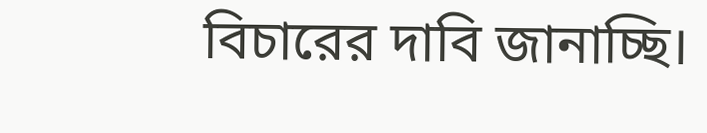বিচারের দাবি জানাচ্ছি।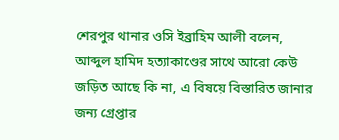শেরপুর থানার ওসি ইব্রাহিম আলী বলেন, আব্দুল হামিদ হত্যাকাণ্ডের সাথে আরো কেউ জড়িত আছে কি না, এ বিষয়ে বিস্তারিত জানার জন্য গ্রেপ্তার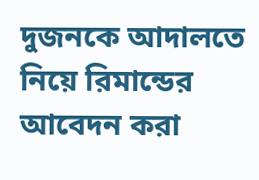দুজনকে আদালতে নিয়ে রিমান্ডের আবেদন করা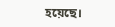হয়েছে।